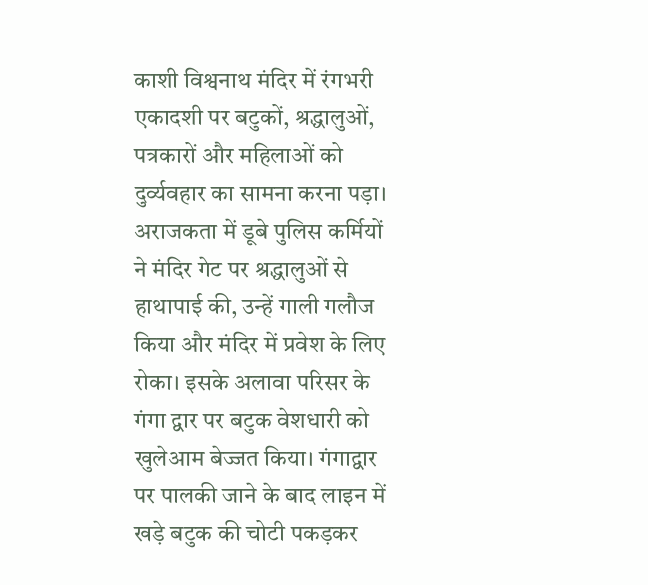काशी विश्वनाथ मंदिर में रंगभरी एकादशी पर बटुकों, श्रद्धालुओं, पत्रकारों और महिलाओं को दुर्व्यवहार का सामना करना पड़ा। अराजकता में डूबे पुलिस कर्मियों ने मंदिर गेट पर श्रद्धालुओं से हाथापाई की, उन्हें गाली गलौज किया और मंदिर में प्रवेश के लिए रोका। इसके अलावा परिसर के गंगा द्वार पर बटुक वेशधारी को खुलेआम बेज्जत किया। गंगाद्वार पर पालकी जाने के बाद लाइन में खड़े बटुक की चोटी पकड़कर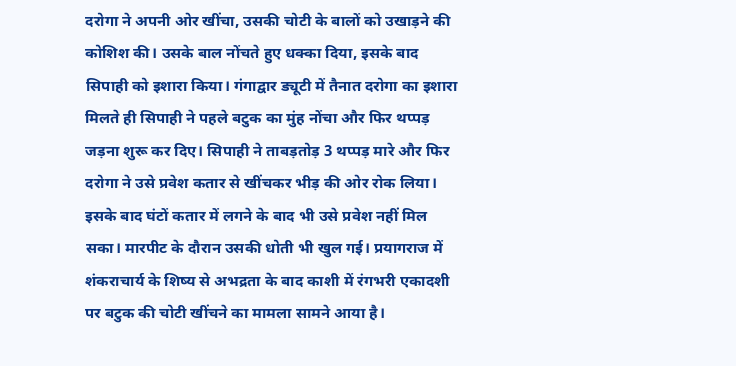दरोगा ने अपनी ओर खींचा, उसकी चोटी के बालों को उखाड़ने की कोशिश की। उसके बाल नोंचते हुए धक्का दिया, इसके बाद सिपाही को इशारा किया। गंगाद्वार ड्यूटी में तैनात दरोगा का इशारा मिलते ही सिपाही ने पहले बटुक का मुंह नोंचा और फिर थप्पड़ जड़ना शुरू कर दिए। सिपाही ने ताबड़तोड़ 3 थप्पड़ मारे और फिर दरोगा ने उसे प्रवेश कतार से खींचकर भीड़ की ओर रोक लिया। इसके बाद घंटों कतार में लगने के बाद भी उसे प्रवेश नहीं मिल सका। मारपीट के दौरान उसकी धोती भी खुल गई। प्रयागराज में शंकराचार्य के शिष्य से अभद्रता के बाद काशी में रंगभरी एकादशी पर बटुक की चोटी खींचने का मामला सामने आया है।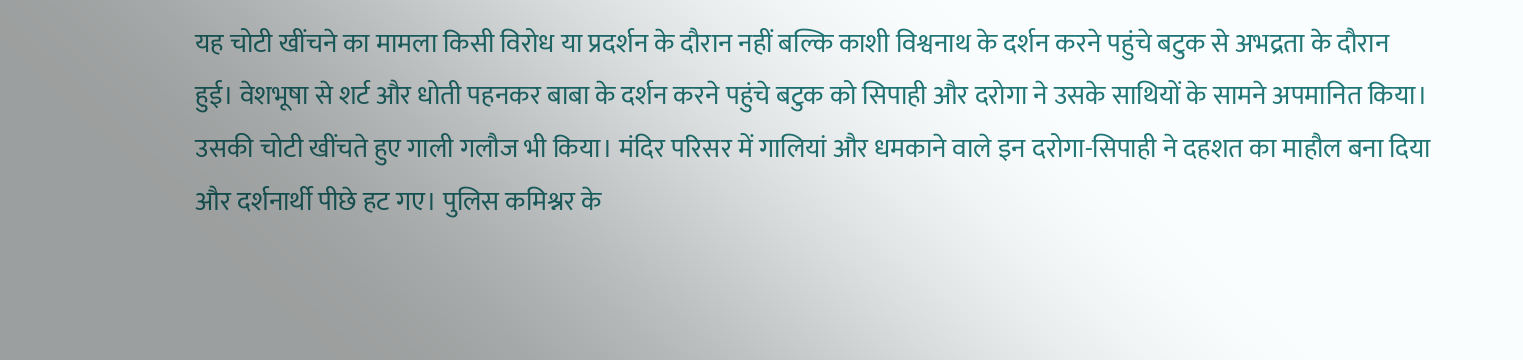यह चोटी खींचने का मामला किसी विरोध या प्रदर्शन के दौरान नहीं बल्कि काशी विश्वनाथ के दर्शन करने पहुंचे बटुक से अभद्रता के दौरान हुई। वेशभूषा से शर्ट और धोती पहनकर बाबा के दर्शन करने पहुंचे बटुक को सिपाही और दरोगा ने उसके साथियों के सामने अपमानित किया। उसकी चोटी खींचते हुए गाली गलौज भी किया। मंदिर परिसर में गालियां और धमकाने वाले इन दरोगा-सिपाही ने दहशत का माहौल बना दिया और दर्शनार्थी पीछे हट गए। पुलिस कमिश्नर के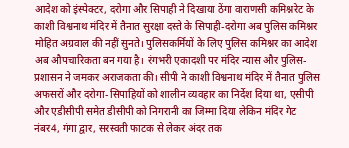आदेश को इंस्पेक्टर, दरोगा और सिपाही ने दिखाया ठेंगा वाराणसी कमिश्नरेट के काशी विश्वनाथ मंदिर में तैनात सुरक्षा दस्ते के सिपाही-दरोगा अब पुलिस कमिश्नर मोहित अग्रवाल की नहीं सुनते। पुलिसकर्मियों के लिए पुलिस कमिश्नर का आदेश अब औपचारिकता बन गया है। रंगभरी एकादशी पर मंदिर न्यास और पुलिस-प्रशासन ने जमकर अराजकता की। सीपी ने काशी विश्वनाथ मंदिर में तैनात पुलिस अफसरों और दरोगा-सिपाहियों को शालीन व्यवहार का निर्देश दिया था, एसीपी और एडीसीपी समेत डीसीपी को निगरानी का जिम्मा दिया लेकिन मंदिर गेट नंबर4, गंगा द्वार, सरस्वती फाटक से लेकर अंदर तक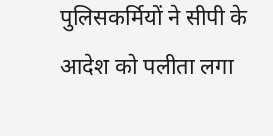पुलिसकर्मियों ने सीपी के आदेश को पलीता लगा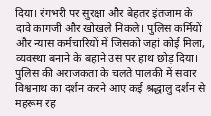दिया। रंगभरी पर सुरक्षा और बेहतर इंतजाम के दावे कागजी और खोखले निकले। पुलिस कर्मियों और न्यास कर्मचारियों में जिसको जहां कोई मिला, व्यवस्था बनाने के बहाने उस पर हाथ छोड़ दिया। पुलिस की अराजकता के चलते पालकी में सवार विश्वनाथ का दर्शन करने आए कई श्रद्धालु दर्शन से महरूम रह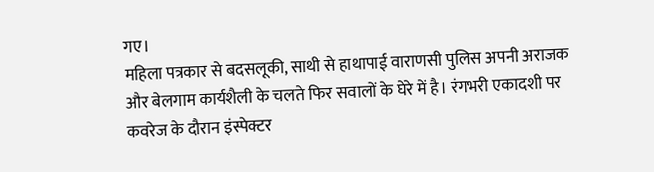गए।
महिला पत्रकार से बदसलूकी, साथी से हाथापाई वाराणसी पुलिस अपनी अराजक और बेलगाम कार्यशैली के चलते फिर सवालों के घेरे में है। रंगभरी एकादशी पर कवरेज के दौरान इंस्पेक्टर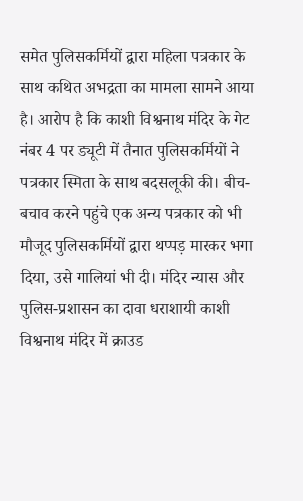समेत पुलिसकर्मियों द्वारा महिला पत्रकार के साथ कथित अभद्रता का मामला सामने आया है। आरोप है कि काशी विश्वनाथ मंदिर के गेट नंबर 4 पर ड्यूटी में तैनात पुलिसकर्मियों ने पत्रकार स्मिता के साथ बदसलूकी की। बीच-बचाव करने पहुंचे एक अन्य पत्रकार को भी मौजूद पुलिसकर्मियों द्वारा थप्पड़ मारकर भगा दिया, उसे गालियां भी दी। मंदिर न्यास और पुलिस-प्रशासन का दावा धराशायी काशी विश्वनाथ मंदिर में क्राउड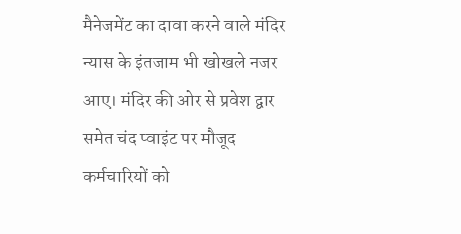मैनेजमेंट का दावा करने वाले मंदिर न्यास के इंतजाम भी खोखले नजर आए। मंदिर की ओर से प्रवेश द्वार समेत चंद प्वाइंट पर मौजूद कर्मचारियों को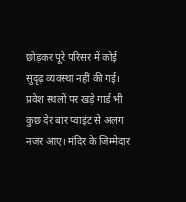छोड़कर पूरे परिसर में कोई सुदृढ़ व्यवस्था नहीं की गई। प्रवेश स्थलों पर खड़े गार्ड भी कुछ देर बार प्वाइंट से अलग नजर आए। मंदिर के जिम्मेदार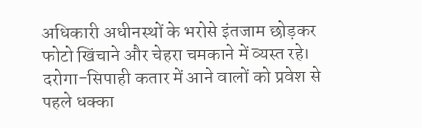अधिकारी अधीनस्थों के भरोसे इंतजाम छोड़कर फोटो खिंचाने और चेहरा चमकाने में व्यस्त रहे। दरोगा-सिपाही कतार में आने वालों को प्रवेश से पहले धक्का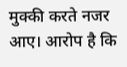मुक्की करते नजर आए। आरोप है कि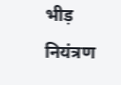भीड़ नियंत्रण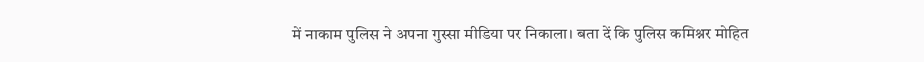में नाकाम पुलिस ने अपना गुस्सा मीडिया पर निकाला। बता दें कि पुलिस कमिश्नर मोहित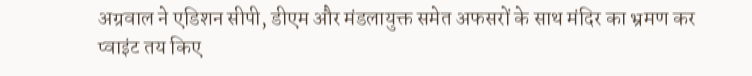अग्रवाल ने एडिशन सीपी, डीएम और मंडलायुक्त समेत अफसरों के साथ मंदिर का भ्रमण कर प्वाइंट तय किए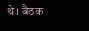थे। बैठक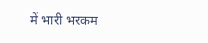में भारी भरकम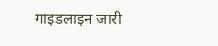गाइडलाइन जारी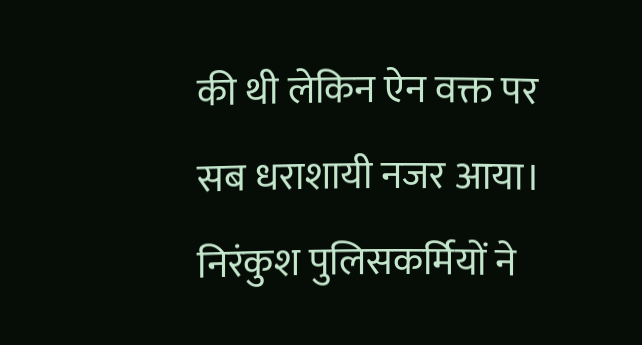की थी लेकिन ऐन वक्त पर सब धराशायी नजर आया। निरंकुश पुलिसकर्मियों ने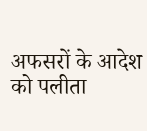अफसरों के आदेश को पलीता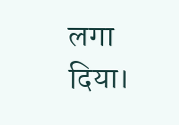लगा दिया।